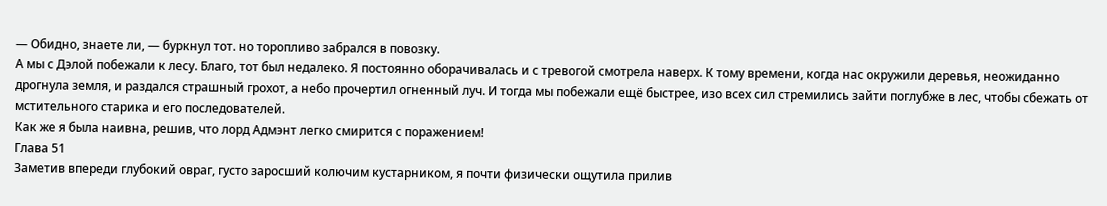— Обидно, знаете ли, — буркнул тот. но торопливо забрался в повозку.
А мы с Дэлой побежали к лесу. Благо, тот был недалеко. Я постоянно оборачивалась и с тревогой смотрела наверх. К тому времени, когда нас окружили деревья, неожиданно дрогнула земля, и раздался страшный грохот, а небо прочертил огненный луч. И тогда мы побежали ещё быстрее, изо всех сил стремились зайти поглубже в лес, чтобы сбежать от мстительного старика и его последователей.
Как же я была наивна, решив, что лорд Адмэнт легко смирится с поражением!
Глава 51
Заметив впереди глубокий овраг, густо заросший колючим кустарником, я почти физически ощутила прилив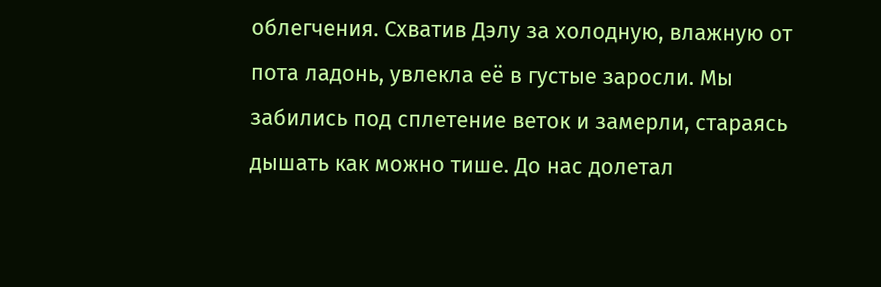облегчения. Схватив Дэлу за холодную, влажную от пота ладонь, увлекла её в густые заросли. Мы забились под сплетение веток и замерли, стараясь дышать как можно тише. До нас долетал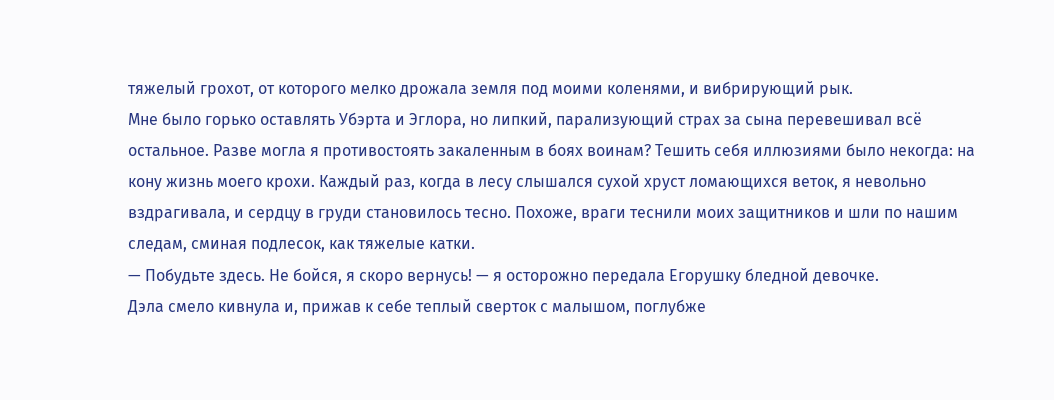тяжелый грохот, от которого мелко дрожала земля под моими коленями, и вибрирующий рык.
Мне было горько оставлять Убэрта и Эглора, но липкий, парализующий страх за сына перевешивал всё остальное. Разве могла я противостоять закаленным в боях воинам? Тешить себя иллюзиями было некогда: на кону жизнь моего крохи. Каждый раз, когда в лесу слышался сухой хруст ломающихся веток, я невольно вздрагивала, и сердцу в груди становилось тесно. Похоже, враги теснили моих защитников и шли по нашим следам, сминая подлесок, как тяжелые катки.
— Побудьте здесь. Не бойся, я скоро вернусь! — я осторожно передала Егорушку бледной девочке.
Дэла смело кивнула и, прижав к себе теплый сверток с малышом, поглубже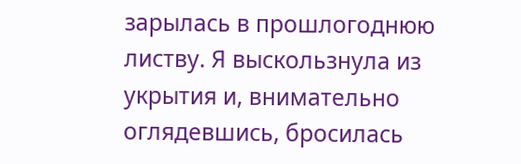зарылась в прошлогоднюю листву. Я выскользнула из укрытия и, внимательно оглядевшись, бросилась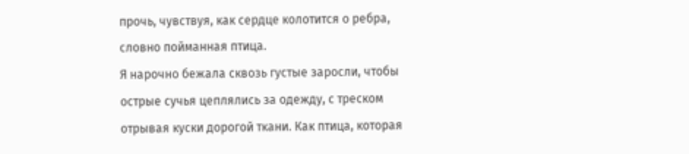прочь, чувствуя, как сердце колотится о ребра, словно пойманная птица.
Я нарочно бежала сквозь густые заросли, чтобы острые сучья цеплялись за одежду, с треском отрывая куски дорогой ткани. Как птица, которая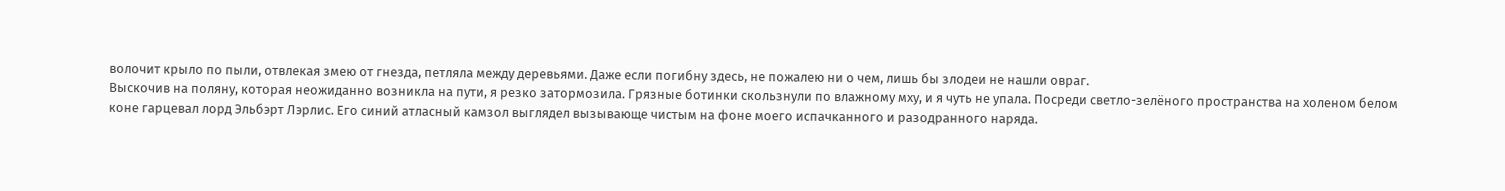волочит крыло по пыли, отвлекая змею от гнезда, петляла между деревьями. Даже если погибну здесь, не пожалею ни о чем, лишь бы злодеи не нашли овраг.
Выскочив на поляну, которая неожиданно возникла на пути, я резко затормозила. Грязные ботинки скользнули по влажному мху, и я чуть не упала. Посреди светло-зелёного пространства на холеном белом коне гарцевал лорд Эльбэрт Лэрлис. Его синий атласный камзол выглядел вызывающе чистым на фоне моего испачканного и разодранного наряда.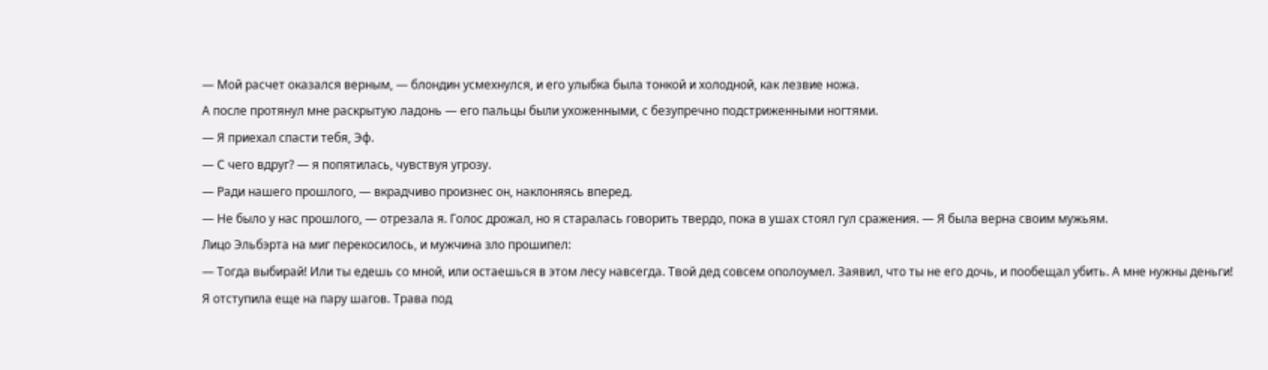— Мой расчет оказался верным, — блондин усмехнулся, и его улыбка была тонкой и холодной, как лезвие ножа.
А после протянул мне раскрытую ладонь — его пальцы были ухоженными, с безупречно подстриженными ногтями.
— Я приехал спасти тебя, Эф.
— С чего вдруг? — я попятилась, чувствуя угрозу.
— Ради нашего прошлого, — вкрадчиво произнес он, наклоняясь вперед.
— Не было у нас прошлого, — отрезала я. Голос дрожал, но я старалась говорить твердо, пока в ушах стоял гул сражения. — Я была верна своим мужьям.
Лицо Эльбэрта на миг перекосилось, и мужчина зло прошипел:
— Тогда выбирай! Или ты едешь со мной, или остаешься в этом лесу навсегда. Твой дед совсем ополоумел. Заявил, что ты не его дочь, и пообещал убить. А мне нужны деньги!
Я отступила еще на пару шагов. Трава под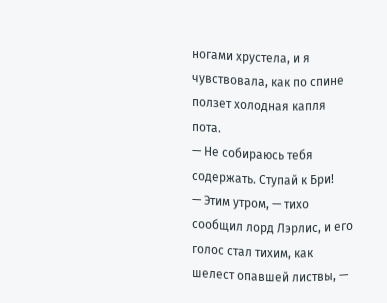ногами хрустела, и я чувствовала, как по спине ползет холодная капля пота.
— Не собираюсь тебя содержать. Ступай к Бри!
— Этим утром, — тихо сообщил лорд Лэрлис, и его голос стал тихим, как шелест опавшей листвы, —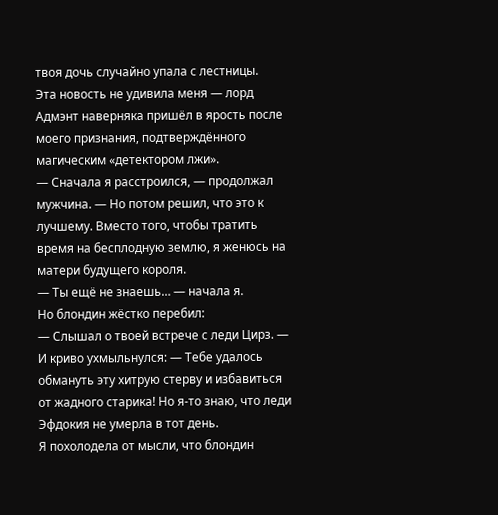твоя дочь случайно упала с лестницы.
Эта новость не удивила меня — лорд Адмэнт наверняка пришёл в ярость после моего признания, подтверждённого магическим «детектором лжи».
— Сначала я расстроился, — продолжал мужчина. — Но потом решил, что это к лучшему. Вместо того, чтобы тратить время на бесплодную землю, я женюсь на матери будущего короля.
— Ты ещё не знаешь… — начала я.
Но блондин жёстко перебил:
— Слышал о твоей встрече с леди Цирз. — И криво ухмыльнулся: — Тебе удалось обмануть эту хитрую стерву и избавиться от жадного старика! Но я-то знаю, что леди Эфдокия не умерла в тот день.
Я похолодела от мысли, что блондин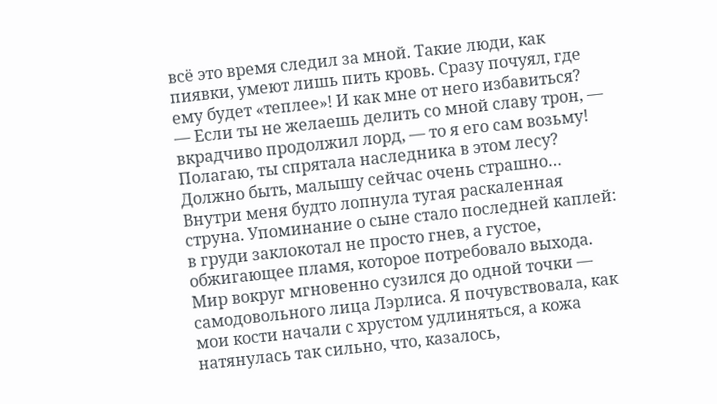всё это время следил за мной. Такие люди, как пиявки, умеют лишь пить кровь. Сразу почуял, где ему будет «теплее»! И как мне от него избавиться?
— Если ты не желаешь делить со мной славу трон, — вкрадчиво продолжил лорд, — то я его сам возьму! Полагаю, ты спрятала наследника в этом лесу? Должно быть, малышу сейчас очень страшно…
Внутри меня будто лопнула тугая раскаленная струна. Упоминание о сыне стало последней каплей: в груди заклокотал не просто гнев, а густое, обжигающее пламя, которое потребовало выхода.
Мир вокруг мгновенно сузился до одной точки — самодовольного лица Лэрлиса. Я почувствовала, как мои кости начали с хрустом удлиняться, а кожа натянулась так сильно, что, казалось,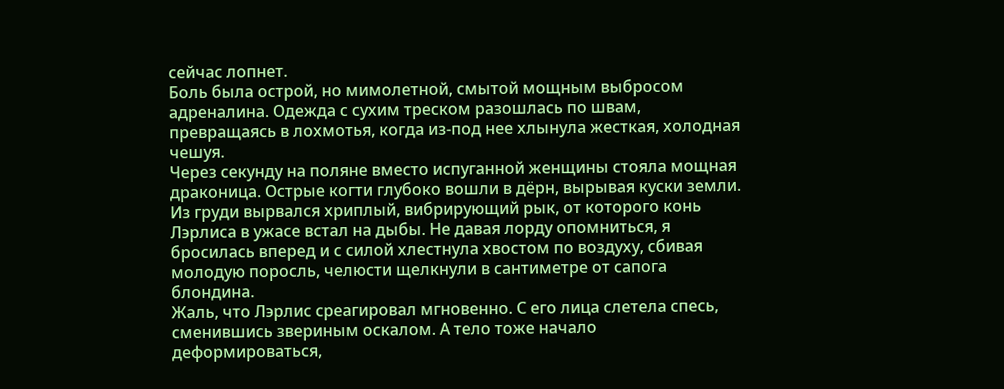сейчас лопнет.
Боль была острой, но мимолетной, смытой мощным выбросом адреналина. Одежда с сухим треском разошлась по швам, превращаясь в лохмотья, когда из-под нее хлынула жесткая, холодная чешуя.
Через секунду на поляне вместо испуганной женщины стояла мощная драконица. Острые когти глубоко вошли в дёрн, вырывая куски земли. Из груди вырвался хриплый, вибрирующий рык, от которого конь Лэрлиса в ужасе встал на дыбы. Не давая лорду опомниться, я бросилась вперед и с силой хлестнула хвостом по воздуху, сбивая молодую поросль, челюсти щелкнули в сантиметре от сапога блондина.
Жаль, что Лэрлис среагировал мгновенно. С его лица слетела спесь, сменившись звериным оскалом. А тело тоже начало деформироваться,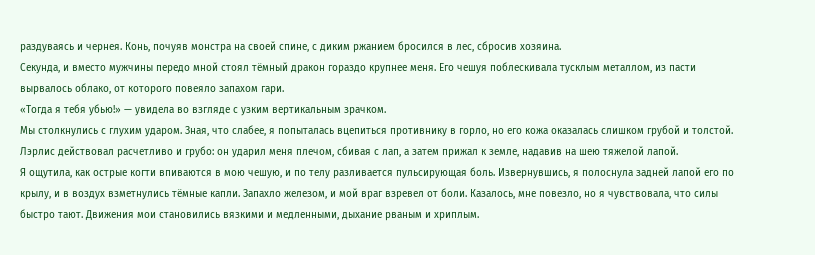раздуваясь и чернея. Конь, почуяв монстра на своей спине, с диким ржанием бросился в лес, сбросив хозяина.
Секунда, и вместо мужчины передо мной стоял тёмный дракон гораздо крупнее меня. Его чешуя поблескивала тусклым металлом, из пасти вырвалось облако, от которого повеяло запахом гари.
«Тогда я тебя убью!» — увидела во взгляде с узким вертикальным зрачком.
Мы столкнулись с глухим ударом. Зная, что слабее, я попыталась вцепиться противнику в горло, но его кожа оказалась слишком грубой и толстой. Лэрлис действовал расчетливо и грубо: он ударил меня плечом, сбивая с лап, а затем прижал к земле, надавив на шею тяжелой лапой.
Я ощутила, как острые когти впиваются в мою чешую, и по телу разливается пульсирующая боль. Извернувшись, я полоснула задней лапой его по крылу, и в воздух взметнулись тёмные капли. Запахло железом, и мой враг взревел от боли. Казалось, мне повезло, но я чувствовала, что силы быстро тают. Движения мои становились вязкими и медленными, дыхание рваным и хриплым.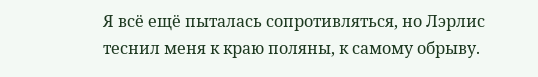Я всё ещё пыталась сопротивляться, но Лэрлис теснил меня к краю поляны, к самому обрыву.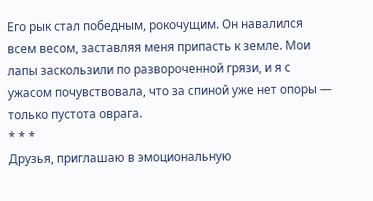Его рык стал победным, рокочущим. Он навалился всем весом, заставляя меня припасть к земле. Мои лапы заскользили по развороченной грязи, и я с ужасом почувствовала, что за спиной уже нет опоры — только пустота оврага.
* * *
Друзья, приглашаю в эмоциональную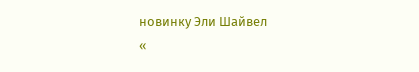новинку Эли Шайвел
«